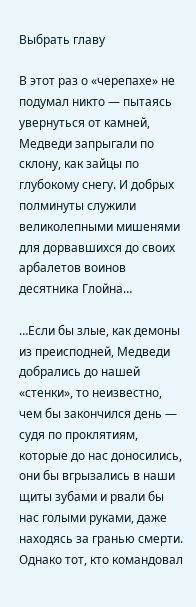Выбрать главу

В этот раз о «черепахе» не подумал никто — пытаясь увернуться от камней, Медведи запрыгали по склону, как зайцы по глубокому снегу. И добрых полминуты служили великолепными мишенями для дорвавшихся до своих арбалетов воинов десятника Глойна…

…Если бы злые, как демоны из преисподней, Медведи добрались до нашей «стенки», то неизвестно, чем бы закончился день — судя по проклятиям, которые до нас доносились, они бы вгрызались в наши щиты зубами и рвали бы нас голыми руками, даже находясь за гранью смерти. Однако тот, кто командовал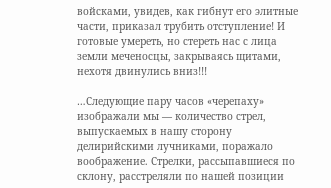войсками, увидев, как гибнут его элитные части, приказал трубить отступление! И готовые умереть, но стереть нас с лица земли меченосцы, закрываясь щитами, нехотя двинулись вниз!!!

…Следующие пару часов «черепаху» изображали мы — количество стрел, выпускаемых в нашу сторону делирийскими лучниками, поражало воображение. Стрелки, рассыпавшиеся по склону, расстреляли по нашей позиции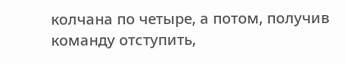колчана по четыре, а потом, получив команду отступить,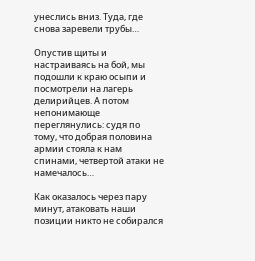унеслись вниз. Туда, где снова заревели трубы…

Опустив щиты и настраиваясь на бой, мы подошли к краю осыпи и посмотрели на лагерь делирийцев. А потом непонимающе переглянулись: судя по тому, что добрая половина армии стояла к нам спинами, четвертой атаки не намечалось…

Как оказалось через пару минут, атаковать наши позиции никто не собирался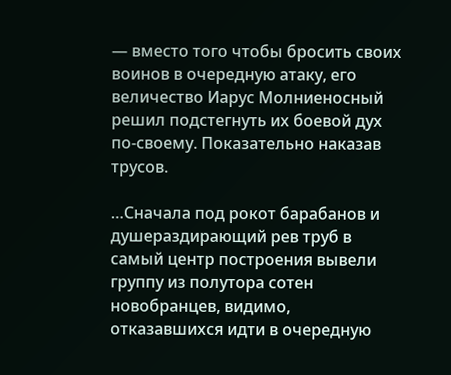— вместо того чтобы бросить своих воинов в очередную атаку, его величество Иарус Молниеносный решил подстегнуть их боевой дух по-своему. Показательно наказав трусов.

…Сначала под рокот барабанов и душераздирающий рев труб в самый центр построения вывели группу из полутора сотен новобранцев, видимо, отказавшихся идти в очередную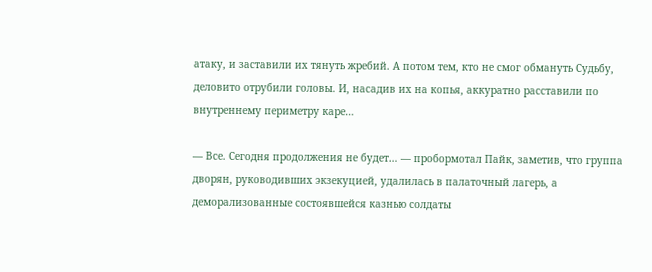атаку, и заставили их тянуть жребий. А потом тем, кто не смог обмануть Судьбу, деловито отрубили головы. И, насадив их на копья, аккуратно расставили по внутреннему периметру каре…

— Все. Сегодня продолжения не будет… — пробормотал Пайк, заметив, что группа дворян, руководивших экзекуцией, удалилась в палаточный лагерь, а деморализованные состоявшейся казнью солдаты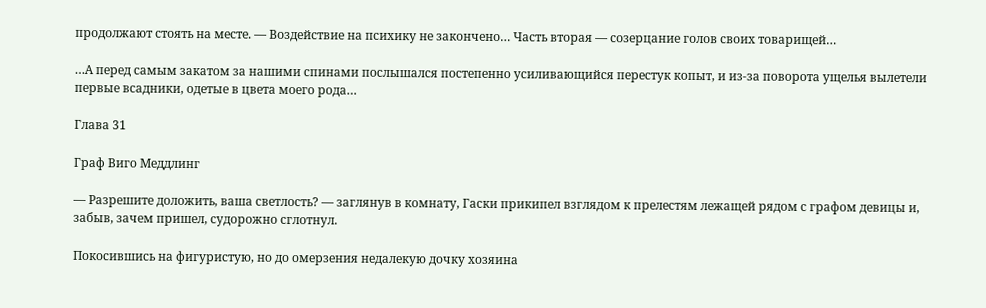продолжают стоять на месте. — Воздействие на психику не закончено… Часть вторая — созерцание голов своих товарищей…

…А перед самым закатом за нашими спинами послышался постепенно усиливающийся перестук копыт, и из-за поворота ущелья вылетели первые всадники, одетые в цвета моего рода…

Глава 31

Граф Виго Меддлинг

— Разрешите доложить, ваша светлость? — заглянув в комнату, Гаски прикипел взглядом к прелестям лежащей рядом с графом девицы и, забыв, зачем пришел, судорожно сглотнул.

Покосившись на фигуристую, но до омерзения недалекую дочку хозяина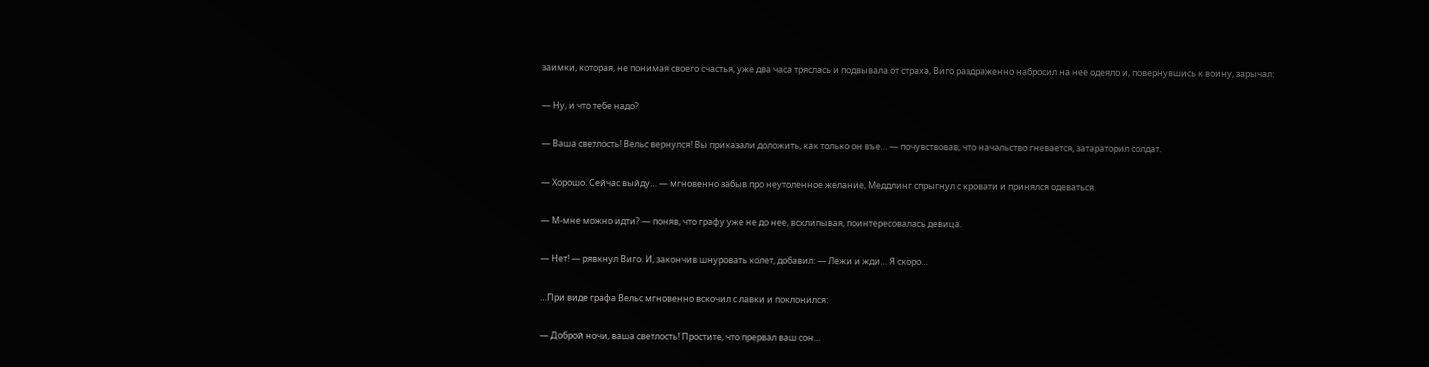заимки, которая, не понимая своего счастья, уже два часа тряслась и подвывала от страха, Виго раздраженно набросил на нее одеяло и, повернувшись к воину, зарычал:

— Ну, и что тебе надо?

— Ваша светлость! Вельс вернулся! Вы приказали доложить, как только он въе… — почувствовав, что начальство гневается, затараторил солдат.

— Хорошо. Сейчас выйду… — мгновенно забыв про неутоленное желание, Меддлинг спрыгнул с кровати и принялся одеваться.

— М-мне можно идти? — поняв, что графу уже не до нее, всхлипывая, поинтересовалась девица.

— Нет! — рявкнул Виго. И, закончив шнуровать колет, добавил: — Лежи и жди… Я скоро…

…При виде графа Вельс мгновенно вскочил с лавки и поклонился:

— Доброй ночи, ваша светлость! Простите, что прервал ваш сон…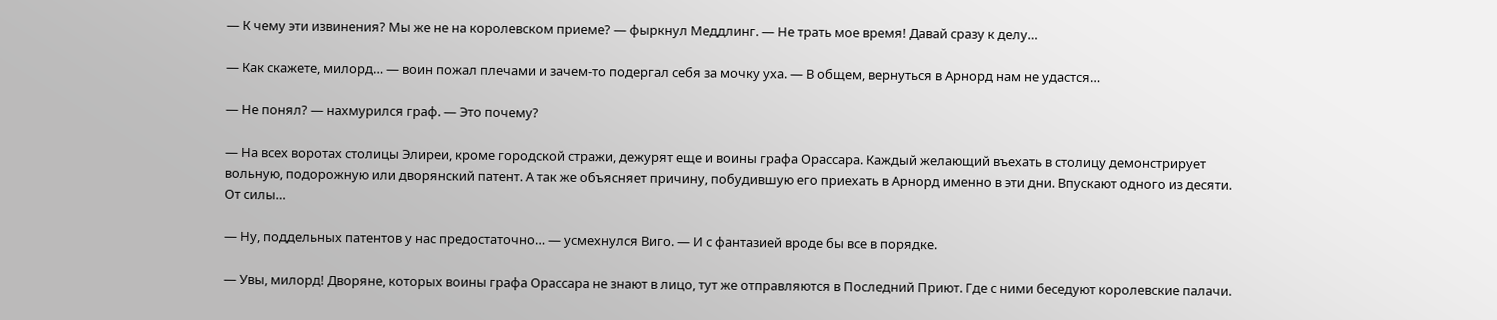— К чему эти извинения? Мы же не на королевском приеме? — фыркнул Меддлинг. — Не трать мое время! Давай сразу к делу…

— Как скажете, милорд… — воин пожал плечами и зачем-то подергал себя за мочку уха. — В общем, вернуться в Арнорд нам не удастся…

— Не понял? — нахмурился граф. — Это почему?

— На всех воротах столицы Элиреи, кроме городской стражи, дежурят еще и воины графа Орассара. Каждый желающий въехать в столицу демонстрирует вольную, подорожную или дворянский патент. А так же объясняет причину, побудившую его приехать в Арнорд именно в эти дни. Впускают одного из десяти. От силы…

— Ну, поддельных патентов у нас предостаточно… — усмехнулся Виго. — И с фантазией вроде бы все в порядке.

— Увы, милорд! Дворяне, которых воины графа Орассара не знают в лицо, тут же отправляются в Последний Приют. Где с ними беседуют королевские палачи.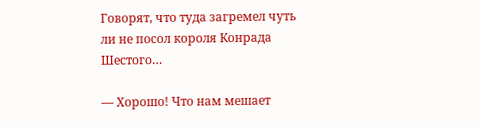Говорят, что туда загремел чуть ли не посол короля Конрада Шестого…

— Хорошо! Что нам мешает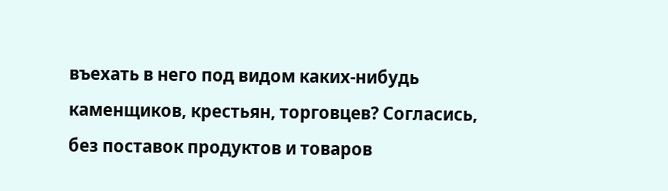въехать в него под видом каких-нибудь каменщиков, крестьян, торговцев? Согласись, без поставок продуктов и товаров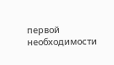первой необходимости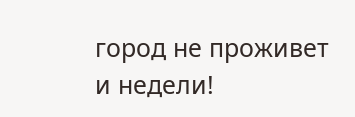город не проживет и недели!